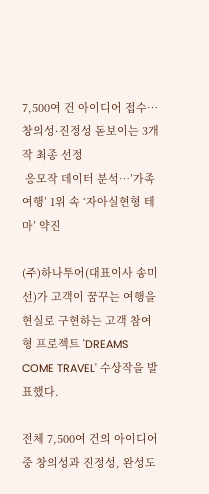7,500여 건 아이디어 접수…
창의성·진정성 돋보이는 3개작 최종 선정
 응모작 데이터 분석…’가족 여행’ 1위 속 ‘자아실현형 테마’ 약진

(주)하나투어(대표이사 송미선)가 고객이 꿈꾸는 여행을 현실로 구현하는 고객 참여형 프로젝트 'DREAMS COME TRAVEL' 수상작을 발표했다.

전체 7,500여 건의 아이디어 중 창의성과 진정성, 완성도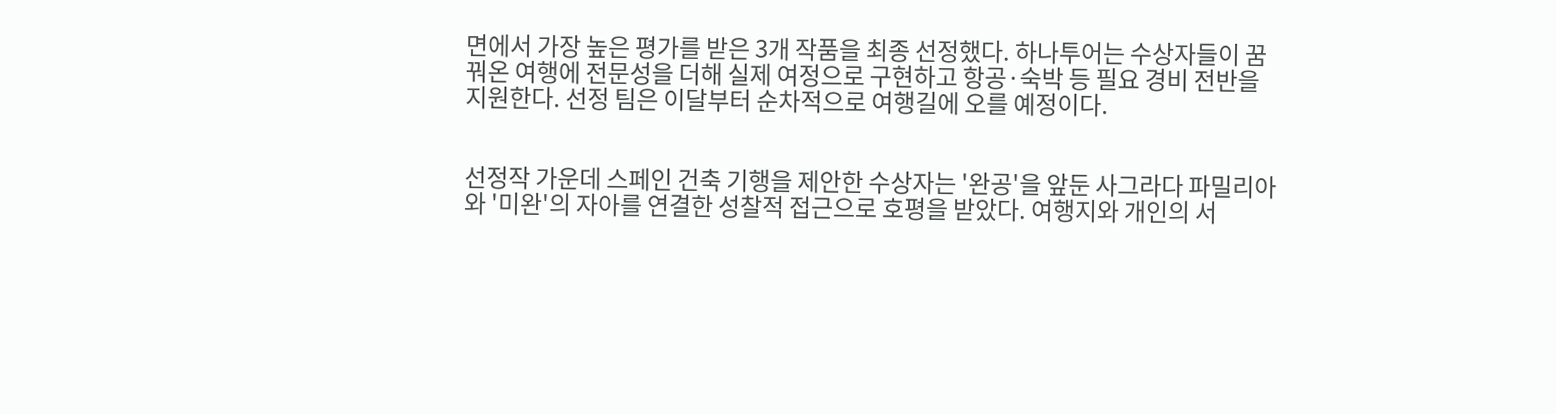면에서 가장 높은 평가를 받은 3개 작품을 최종 선정했다. 하나투어는 수상자들이 꿈꿔온 여행에 전문성을 더해 실제 여정으로 구현하고 항공·숙박 등 필요 경비 전반을 지원한다. 선정 팀은 이달부터 순차적으로 여행길에 오를 예정이다.


선정작 가운데 스페인 건축 기행을 제안한 수상자는 '완공'을 앞둔 사그라다 파밀리아와 '미완'의 자아를 연결한 성찰적 접근으로 호평을 받았다. 여행지와 개인의 서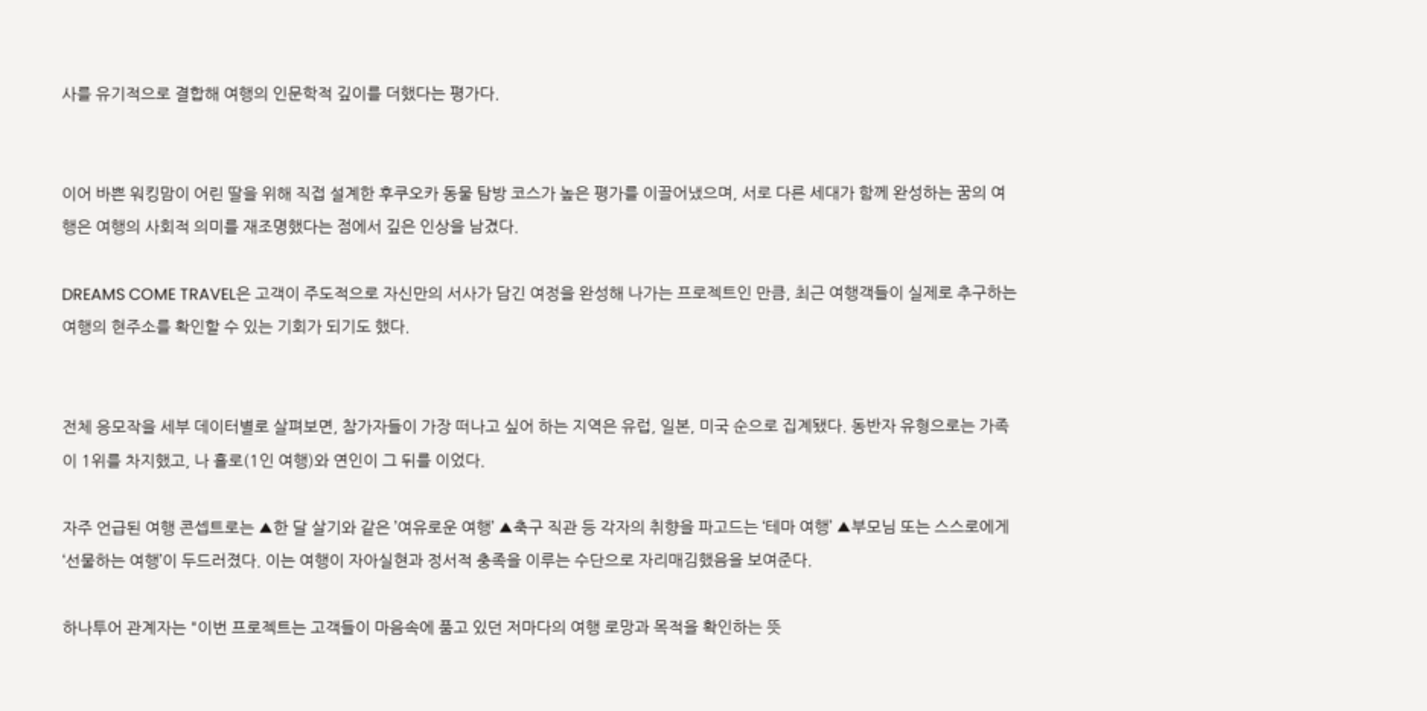사를 유기적으로 결합해 여행의 인문학적 깊이를 더했다는 평가다.


이어 바쁜 워킹맘이 어린 딸을 위해 직접 설계한 후쿠오카 동물 탐방 코스가 높은 평가를 이끌어냈으며, 서로 다른 세대가 함께 완성하는 꿈의 여행은 여행의 사회적 의미를 재조명했다는 점에서 깊은 인상을 남겼다.

DREAMS COME TRAVEL은 고객이 주도적으로 자신만의 서사가 담긴 여정을 완성해 나가는 프로젝트인 만큼, 최근 여행객들이 실제로 추구하는 여행의 현주소를 확인할 수 있는 기회가 되기도 했다.


전체 응모작을 세부 데이터별로 살펴보면, 참가자들이 가장 떠나고 싶어 하는 지역은 유럽, 일본, 미국 순으로 집계됐다. 동반자 유형으로는 가족이 1위를 차지했고, 나 홀로(1인 여행)와 연인이 그 뒤를 이었다.

자주 언급된 여행 콘셉트로는 ▲한 달 살기와 같은 ’여유로운 여행’ ▲축구 직관 등 각자의 취향을 파고드는 ‘테마 여행’ ▲부모님 또는 스스로에게 ‘선물하는 여행’이 두드러졌다. 이는 여행이 자아실현과 정서적 충족을 이루는 수단으로 자리매김했음을 보여준다.

하나투어 관계자는 "이번 프로젝트는 고객들이 마음속에 품고 있던 저마다의 여행 로망과 목적을 확인하는 뜻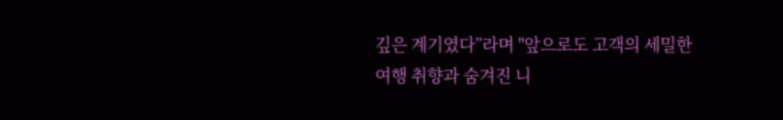깊은 계기였다”라며 "앞으로도 고객의 세밀한 여행 취향과 숨겨진 니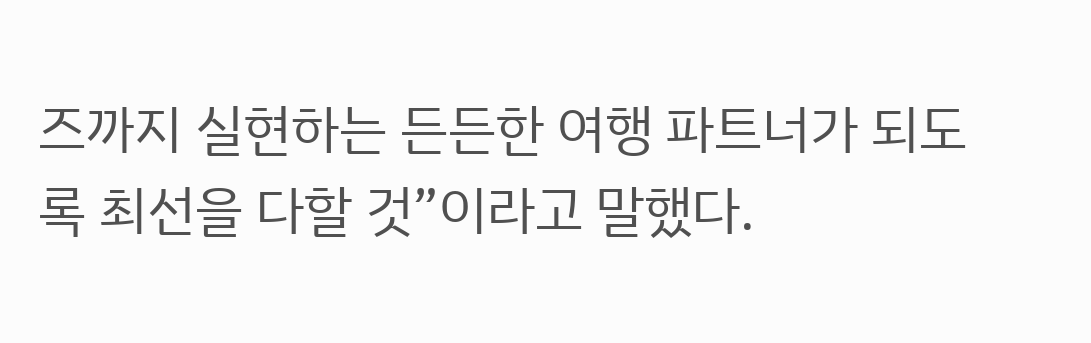즈까지 실현하는 든든한 여행 파트너가 되도록 최선을 다할 것”이라고 말했다.